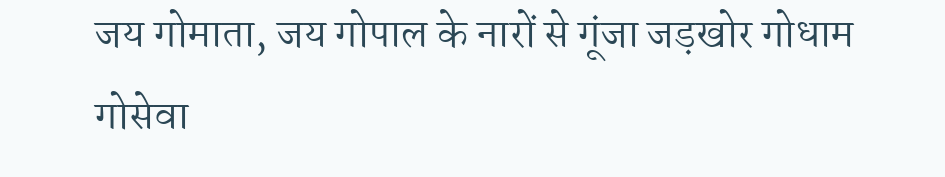जय गोमाता, जय गोपाल के नारों से गूंजा जड़खोर गोधाम
गोसेवा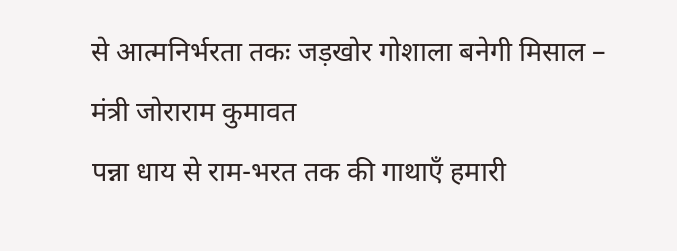से आत्मनिर्भरता तकः जड़खोर गोशाला बनेगी मिसाल – मंत्री जोराराम कुमावत
पन्ना धाय से राम-भरत तक की गाथाएँ हमारी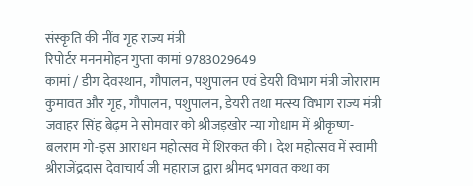संस्कृति की नींव गृह राज्य मंत्री
रिपोर्टर मननमोहन गुप्ता कामां 9783029649
कामां / डीग देवस्थान, गौपालन, पशुपालन एवं डेयरी विभाग मंत्री जोराराम कुमावत और गृह, गौपालन, पशुपालन, डेयरी तथा मत्स्य विभाग राज्य मंत्री जवाहर सिंह बेढ़म ने सोमवार को श्रीजड़खोर न्या गोधाम में श्रीकृष्ण-बलराम गो-इस आराधन महोत्सव में शिरकत की। देश महोत्सव में स्वामी श्रीराजेंद्रदास देवाचार्य जी महाराज द्वारा श्रीमद भगवत कथा का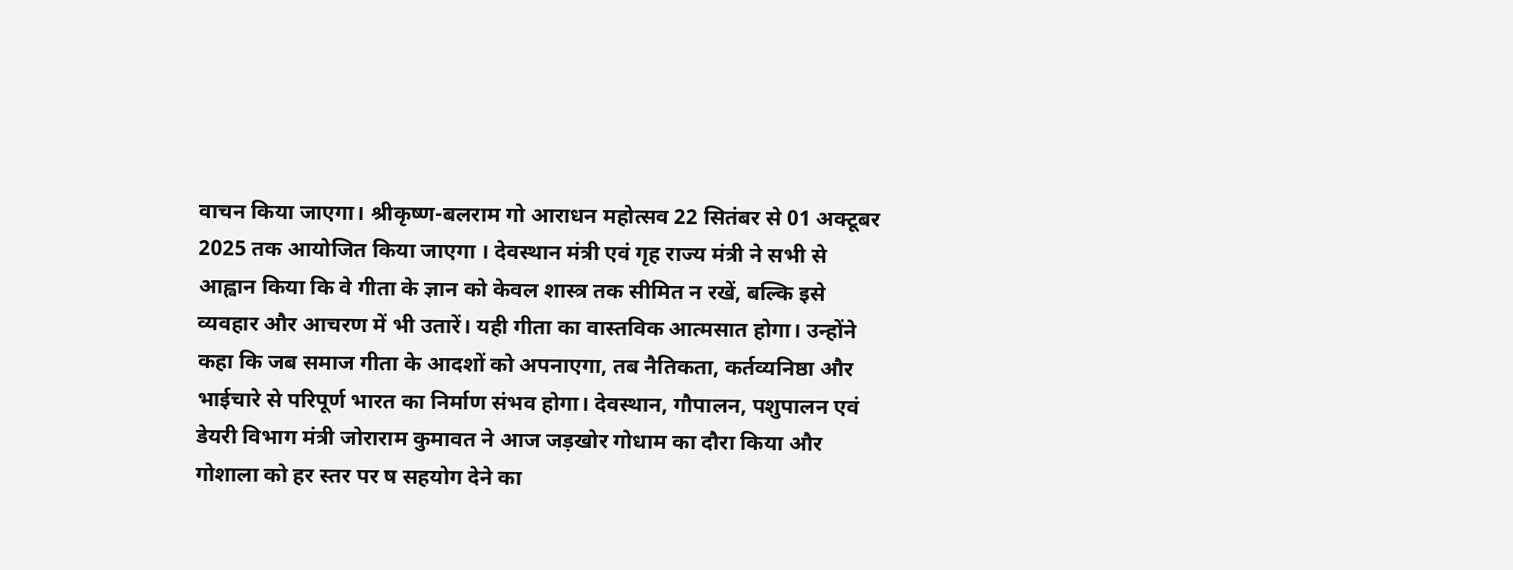वाचन किया जाएगा। श्रीकृष्ण-बलराम गो आराधन महोत्सव 22 सितंबर से 01 अक्टूबर 2025 तक आयोजित किया जाएगा । देवस्थान मंत्री एवं गृह राज्य मंत्री ने सभी से आह्वान किया कि वे गीता के ज्ञान को केवल शास्त्र तक सीमित न रखें, बल्कि इसे व्यवहार और आचरण में भी उतारें। यही गीता का वास्तविक आत्मसात होगा। उन्होंने कहा कि जब समाज गीता के आदशों को अपनाएगा, तब नैतिकता, कर्तव्यनिष्ठा और भाईचारे से परिपूर्ण भारत का निर्माण संभव होगा। देवस्थान, गौपालन, पशुपालन एवं डेयरी विभाग मंत्री जोराराम कुमावत ने आज जड़खोर गोधाम का दौरा किया और गोशाला को हर स्तर पर ष सहयोग देने का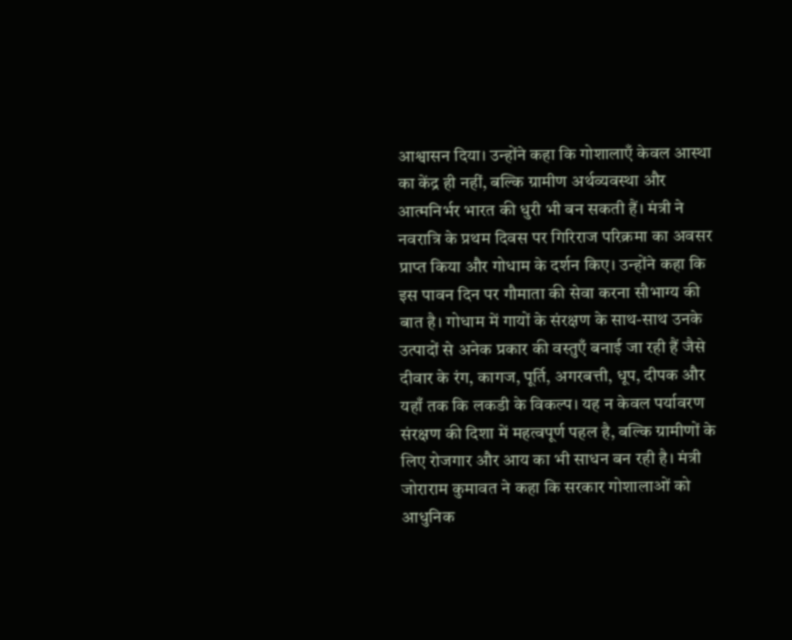आश्वासन दिया। उन्होंने कहा कि गोशालाएँ केवल आस्था का केंद्र ही नहीं, बल्कि ग्रामीण अर्थव्यवस्था और आत्मनिर्भर भारत की धुरी भी बन सकती हैं। मंत्री ने नवरात्रि के प्रथम दिवस पर गिरिराज परिक्रमा का अवसर प्राप्त किया और गोधाम के दर्शन किए। उन्होंने कहा कि इस पावन दिन पर गौमाता की सेवा करना सौभाग्य की
बात है। गोधाम में गायों के संरक्षण के साथ-साथ उनके उत्पादों से अनेक प्रकार की वस्तुएँ बनाई जा रही हैं जैसे दीवार के रंग, कागज, पूर्ति, अगरबत्ती, धूप, दीपक और यहाँ तक कि लकडी के विकल्प। यह न केवल पर्यावरण संरक्षण की दिशा में महत्वपूर्ण पहल है, बल्कि ग्रामीणों के लिए रोजगार और आय का भी साधन बन रही है। मंत्री जोराराम कुमावत ने कहा कि सरकार गोशालाओं को आधुनिक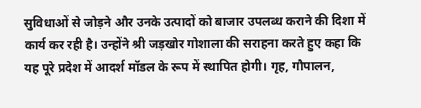सुविधाओं से जोड़ने और उनके उत्पादों को बाजार उपलब्ध कराने की दिशा में कार्य कर रही है। उन्होंने श्री जड़खोर गोशाला की सराहना करते हुए कहा कि यह पूरे प्रदेश में आदर्श मॉडल के रूप में स्थापित होगी। गृह, गौपालन,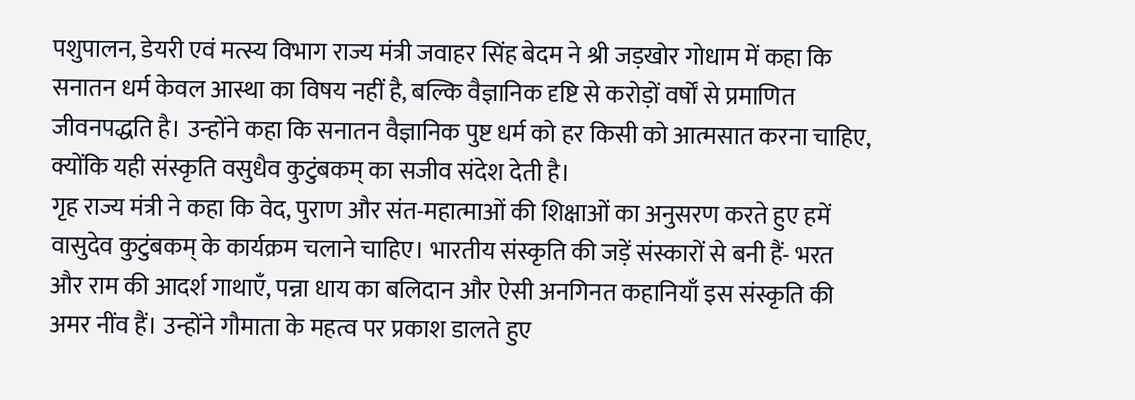पशुपालन, डेयरी एवं मत्स्य विभाग राज्य मंत्री जवाहर सिंह बेदम ने श्री जड़खोर गोधाम में कहा कि सनातन धर्म केवल आस्था का विषय नहीं है, बल्कि वैज्ञानिक दृष्टि से करोड़ों वर्षों से प्रमाणित जीवनपद्धति है। उन्होंने कहा कि सनातन वैज्ञानिक पुष्ट धर्म को हर किसी को आत्मसात करना चाहिए, क्योंकि यही संस्कृति वसुधैव कुटुंबकम् का सजीव संदेश देती है।
गृह राज्य मंत्री ने कहा कि वेद, पुराण और संत-महात्माओं की शिक्षाओं का अनुसरण करते हुए हमें वासुदेव कुटुंबकम् के कार्यक्रम चलाने चाहिए। भारतीय संस्कृति की जड़ें संस्कारों से बनी हैं- भरत और राम की आदर्श गाथाएँ, पन्ना धाय का बलिदान और ऐसी अनगिनत कहानियाँ इस संस्कृति की अमर नींव हैं। उन्होंने गौमाता के महत्व पर प्रकाश डालते हुए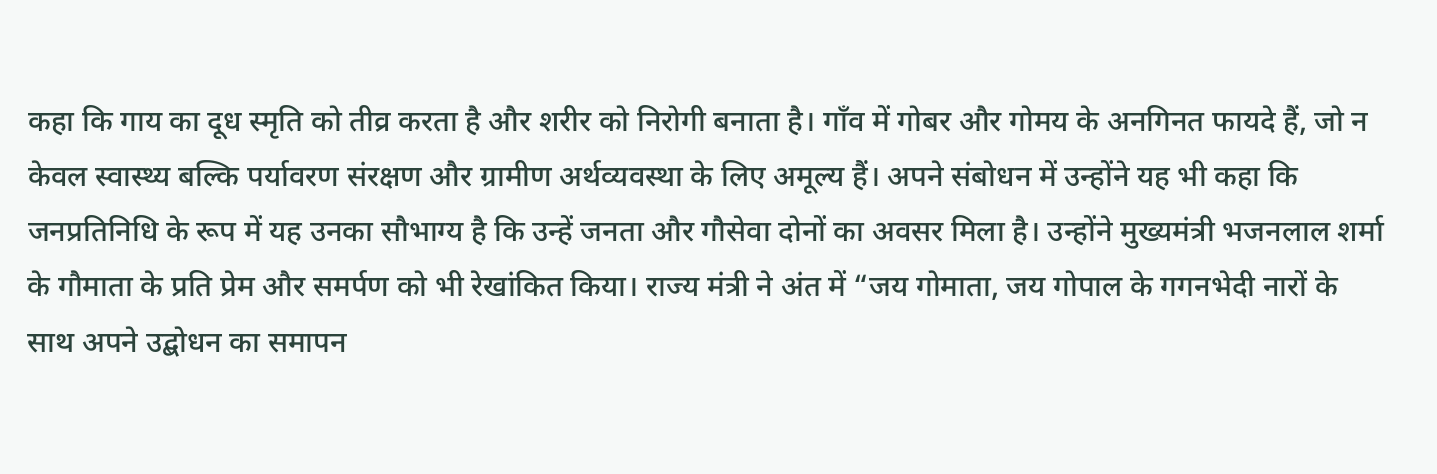कहा कि गाय का दूध स्मृति को तीव्र करता है और शरीर को निरोगी बनाता है। गाँव में गोबर और गोमय के अनगिनत फायदे हैं, जो न केवल स्वास्थ्य बल्कि पर्यावरण संरक्षण और ग्रामीण अर्थव्यवस्था के लिए अमूल्य हैं। अपने संबोधन में उन्होंने यह भी कहा कि जनप्रतिनिधि के रूप में यह उनका सौभाग्य है कि उन्हें जनता और गौसेवा दोनों का अवसर मिला है। उन्होंने मुख्यमंत्री भजनलाल शर्मा के गौमाता के प्रति प्रेम और समर्पण को भी रेखांकित किया। राज्य मंत्री ने अंत में “जय गोमाता, जय गोपाल के गगनभेदी नारों के साथ अपने उद्बोधन का समापन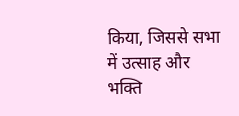किया, जिससे सभा में उत्साह और भक्ति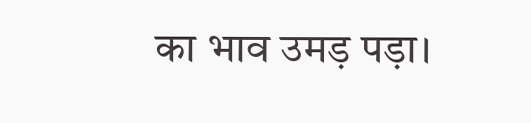का भाव उमड़ पड़ा।